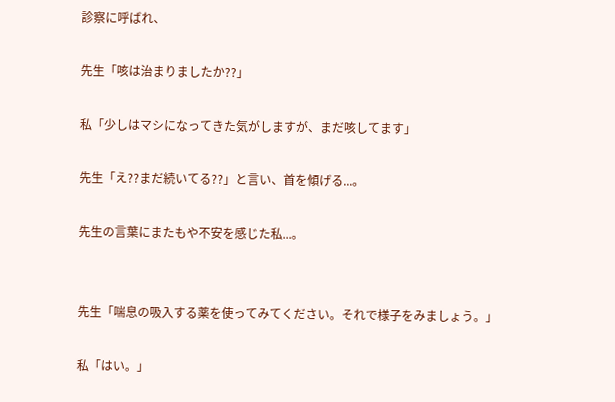診察に呼ばれ、

先生「咳は治まりましたか??」

私「少しはマシになってきた気がしますが、まだ咳してます」

先生「え??まだ続いてる??」と言い、首を傾げる...。

先生の言葉にまたもや不安を感じた私...。


先生「喘息の吸入する薬を使ってみてください。それで様子をみましょう。」

私「はい。」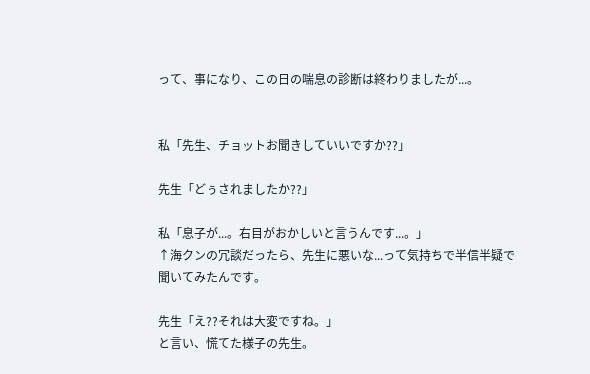って、事になり、この日の喘息の診断は終わりましたが...。


私「先生、チョットお聞きしていいですか??」

先生「どぅされましたか??」

私「息子が...。右目がおかしいと言うんです...。」
↑海クンの冗談だったら、先生に悪いな...って気持ちで半信半疑で聞いてみたんです。

先生「え??それは大変ですね。」
と言い、慌てた様子の先生。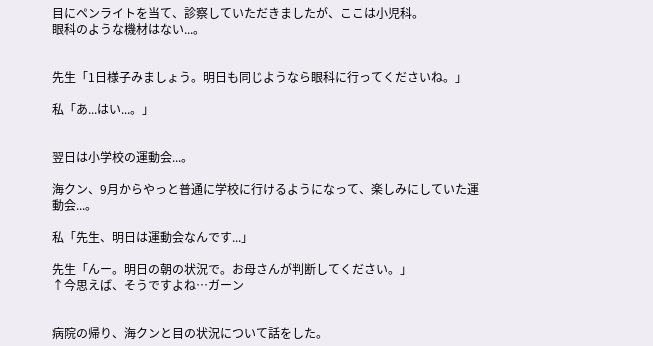目にペンライトを当て、診察していただきましたが、ここは小児科。
眼科のような機材はない...。


先生「1日様子みましょう。明日も同じようなら眼科に行ってくださいね。」

私「あ...はい...。」


翌日は小学校の運動会...。

海クン、9月からやっと普通に学校に行けるようになって、楽しみにしていた運動会...。

私「先生、明日は運動会なんです...」

先生「んー。明日の朝の状況で。お母さんが判断してください。」
↑今思えば、そうですよね…ガーン


病院の帰り、海クンと目の状況について話をした。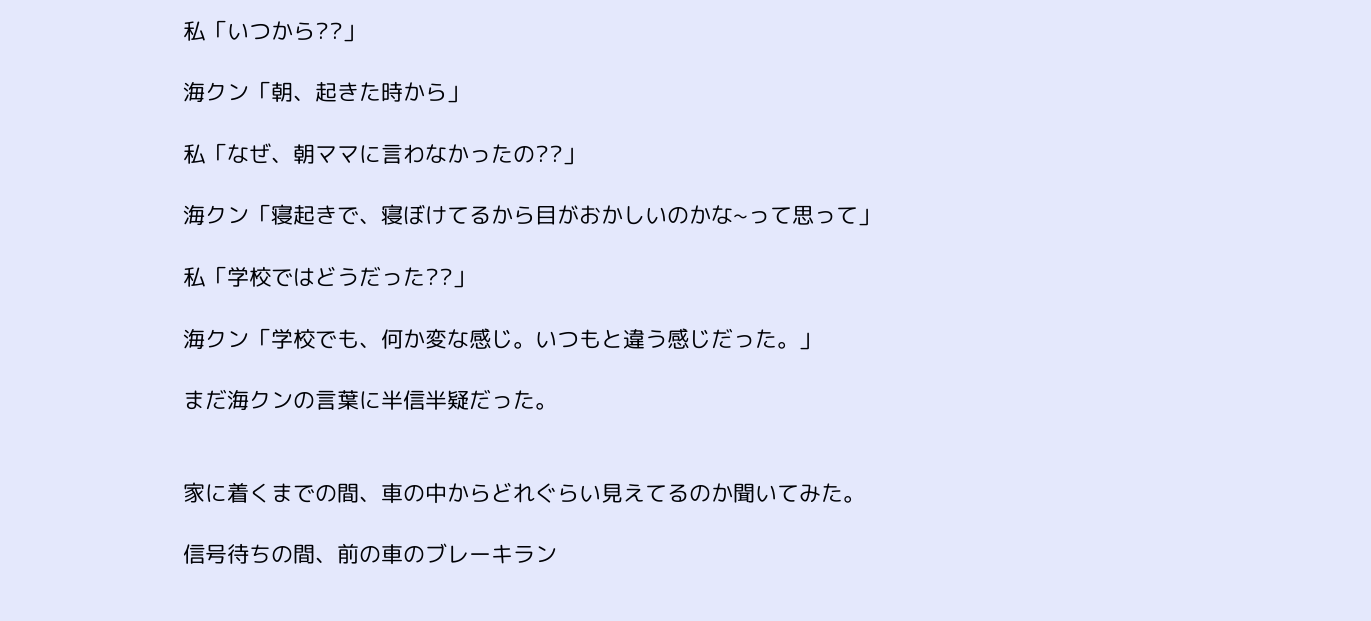私「いつから??」

海クン「朝、起きた時から」

私「なぜ、朝ママに言わなかったの??」

海クン「寝起きで、寝ぼけてるから目がおかしいのかな~って思って」

私「学校ではどうだった??」

海クン「学校でも、何か変な感じ。いつもと違う感じだった。」

まだ海クンの言葉に半信半疑だった。


家に着くまでの間、車の中からどれぐらい見えてるのか聞いてみた。

信号待ちの間、前の車のブレーキラン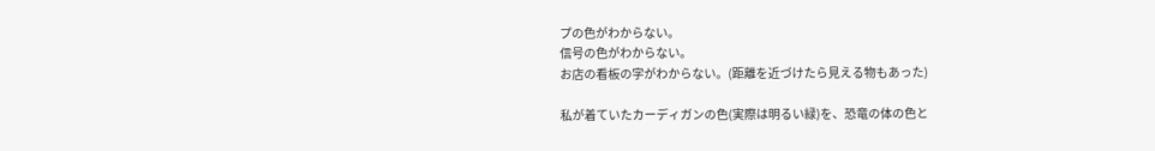プの色がわからない。
信号の色がわからない。
お店の看板の字がわからない。(距離を近づけたら見える物もあった)

私が着ていたカーディガンの色(実際は明るい緑)を、恐竜の体の色と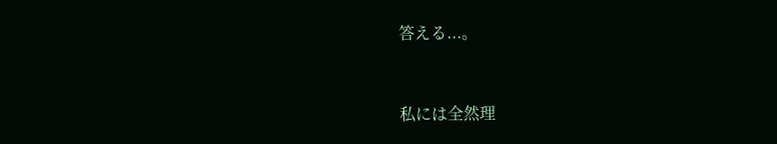答える...。


私には全然理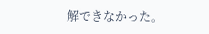解できなかった。